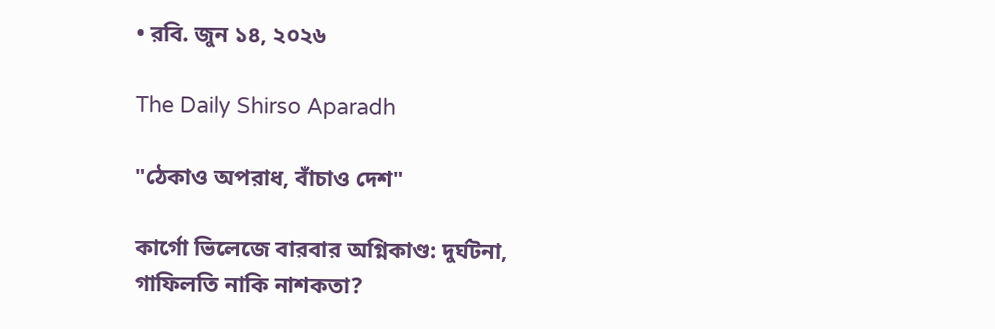• রবি. জুন ১৪, ২০২৬

The Daily Shirso Aparadh

"ঠেকাও অপরাধ, বাঁচাও দেশ"

কার্গো ভিলেজে বারবার অগ্নিকাণ্ড: দুর্ঘটনা, গাফিলতি নাকি নাশকতা?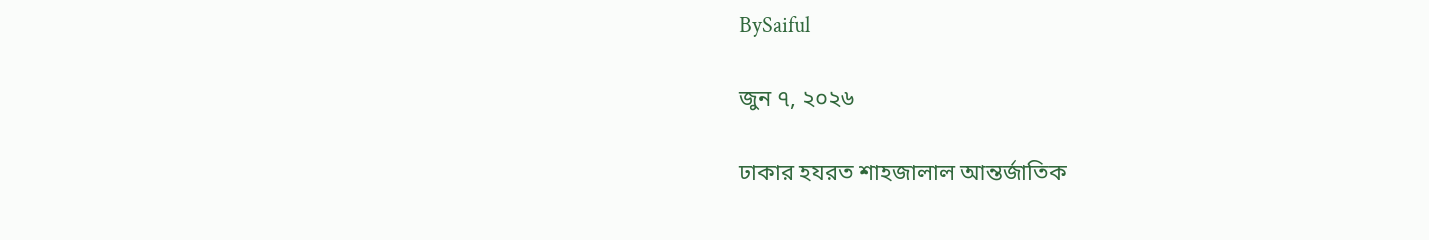BySaiful

জুন ৭, ২০২৬

ঢাকার হযরত শাহজালাল আন্তর্জাতিক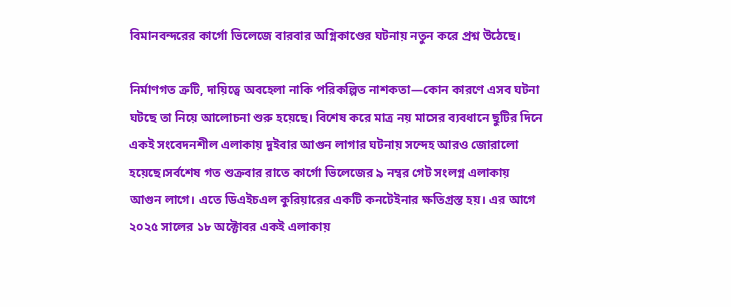বিমানবন্দরের কার্গো ভিলেজে বারবার অগ্নিকাণ্ডের ঘটনায় নতুন করে প্রশ্ন উঠেছে।

নির্মাণগত ত্রুটি, দায়িত্বে অবহেলা নাকি পরিকল্পিত নাশকতা—কোন কারণে এসব ঘটনা ঘটছে তা নিয়ে আলোচনা শুরু হয়েছে। বিশেষ করে মাত্র নয় মাসের ব্যবধানে ছুটির দিনে একই সংবেদনশীল এলাকায় দুইবার আগুন লাগার ঘটনায় সন্দেহ আরও জোরালো হয়েছে।সর্বশেষ গত শুক্রবার রাতে কার্গো ভিলেজের ৯ নম্বর গেট সংলগ্ন এলাকায় আগুন লাগে। এতে ডিএইচএল কুরিয়ারের একটি কনটেইনার ক্ষতিগ্রস্ত হয়। এর আগে ২০২৫ সালের ১৮ অক্টোবর একই এলাকায়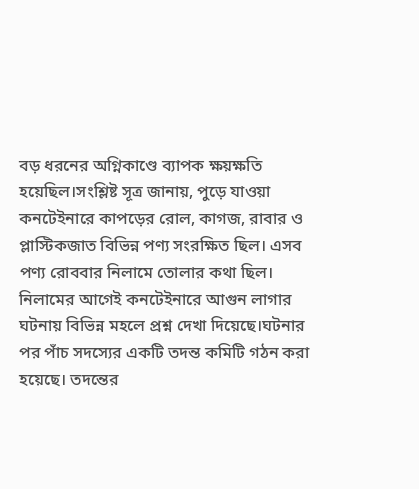বড় ধরনের অগ্নিকাণ্ডে ব্যাপক ক্ষয়ক্ষতি হয়েছিল।সংশ্লিষ্ট সূত্র জানায়, পুড়ে যাওয়া কনটেইনারে কাপড়ের রোল, কাগজ, রাবার ও প্লাস্টিকজাত বিভিন্ন পণ্য সংরক্ষিত ছিল। এসব পণ্য রোববার নিলামে তোলার কথা ছিল। নিলামের আগেই কনটেইনারে আগুন লাগার ঘটনায় বিভিন্ন মহলে প্রশ্ন দেখা দিয়েছে।ঘটনার পর পাঁচ সদস্যের একটি তদন্ত কমিটি গঠন করা হয়েছে। তদন্তের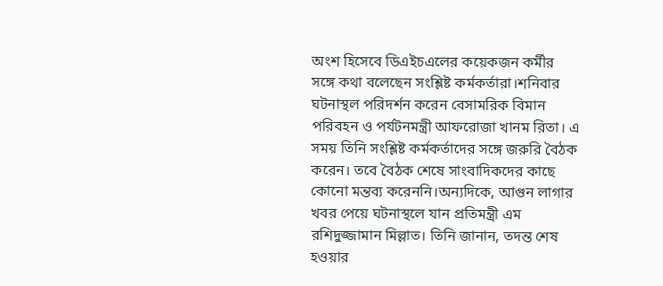অংশ হিসেবে ডিএইচএলের কয়েকজন কর্মীর সঙ্গে কথা বলেছেন সংশ্লিষ্ট কর্মকর্তারা।শনিবার ঘটনাস্থল পরিদর্শন করেন বেসামরিক বিমান পরিবহন ও পর্যটনমন্ত্রী আফরোজা খানম রিতা। এ সময় তিনি সংশ্লিষ্ট কর্মকর্তাদের সঙ্গে জরুরি বৈঠক করেন। তবে বৈঠক শেষে সাংবাদিকদের কাছে কোনো মন্তব্য করেননি।অন্যদিকে, আগুন লাগার খবর পেয়ে ঘটনাস্থলে যান প্রতিমন্ত্রী এম রশিদুজ্জামান মিল্লাত। তিনি জানান, তদন্ত শেষ হওয়ার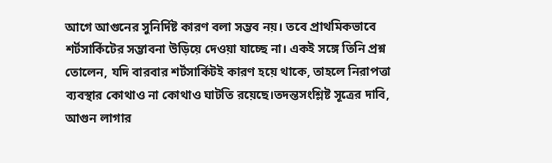আগে আগুনের সুনির্দিষ্ট কারণ বলা সম্ভব নয়। তবে প্রাথমিকভাবে শর্টসার্কিটের সম্ভাবনা উড়িয়ে দেওয়া যাচ্ছে না। একই সঙ্গে তিনি প্রশ্ন তোলেন, যদি বারবার শর্টসার্কিটই কারণ হয়ে থাকে, তাহলে নিরাপত্তা ব্যবস্থার কোথাও না কোথাও ঘাটতি রয়েছে।তদন্তসংশ্লিষ্ট সূত্রের দাবি, আগুন লাগার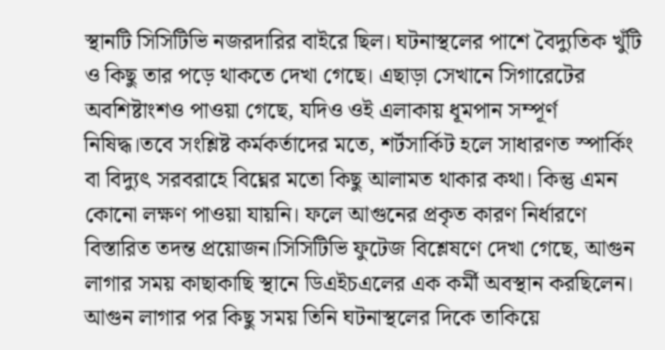স্থানটি সিসিটিভি নজরদারির বাইরে ছিল। ঘটনাস্থলের পাশে বৈদ্যুতিক খুঁটি ও কিছু তার পড়ে থাকতে দেখা গেছে। এছাড়া সেখানে সিগারেটের অবশিষ্টাংশও পাওয়া গেছে, যদিও ওই এলাকায় ধূমপান সম্পূর্ণ নিষিদ্ধ।তবে সংশ্লিষ্ট কর্মকর্তাদের মতে, শর্টসার্কিট হলে সাধারণত স্পার্কিং বা বিদ্যুৎ সরবরাহে বিঘ্নের মতো কিছু আলামত থাকার কথা। কিন্তু এমন কোনো লক্ষণ পাওয়া যায়নি। ফলে আগুনের প্রকৃত কারণ নির্ধারণে বিস্তারিত তদন্ত প্রয়োজন।সিসিটিভি ফুটেজ বিশ্লেষণে দেখা গেছে, আগুন লাগার সময় কাছাকাছি স্থানে ডিএইচএলের এক কর্মী অবস্থান করছিলেন। আগুন লাগার পর কিছু সময় তিনি ঘটনাস্থলের দিকে তাকিয়ে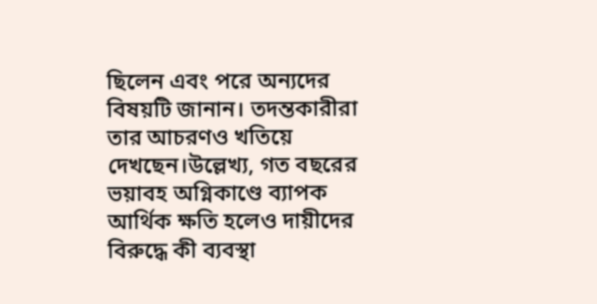ছিলেন এবং পরে অন্যদের বিষয়টি জানান। তদন্তকারীরা তার আচরণও খতিয়ে দেখছেন।উল্লেখ্য, গত বছরের ভয়াবহ অগ্নিকাণ্ডে ব্যাপক আর্থিক ক্ষতি হলেও দায়ীদের বিরুদ্ধে কী ব্যবস্থা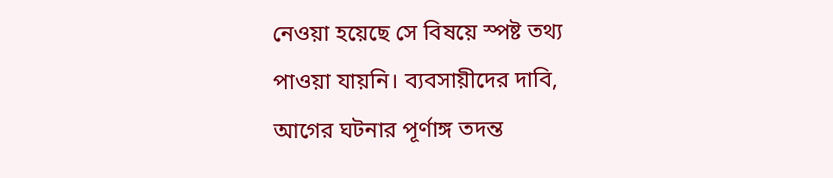নেওয়া হয়েছে সে বিষয়ে স্পষ্ট তথ্য পাওয়া যায়নি। ব্যবসায়ীদের দাবি, আগের ঘটনার পূর্ণাঙ্গ তদন্ত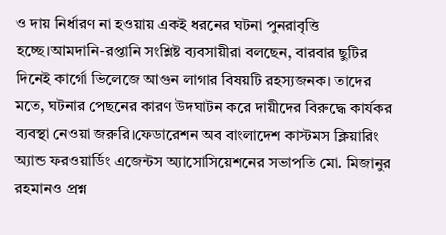ও দায় নির্ধারণ না হওয়ায় একই ধরনের ঘটনা পুনরাবৃত্তি হচ্ছে।আমদানি-রপ্তানি সংশ্লিষ্ট ব্যবসায়ীরা বলছেন, বারবার ছুটির দিনেই কার্গো ভিলেজে আগুন লাগার বিষয়টি রহস্যজনক। তাদের মতে, ঘটনার পেছনের কারণ উদঘাটন করে দায়ীদের বিরুদ্ধে কার্যকর ব্যবস্থা নেওয়া জরুরি।ফেডারেশন অব বাংলাদেশ কাস্টমস ক্লিয়ারিং অ্যান্ড ফরওয়ার্ডিং এজেন্টস অ্যাসোসিয়েশনের সভাপতি মো. মিজানুর রহমানও প্রশ্ন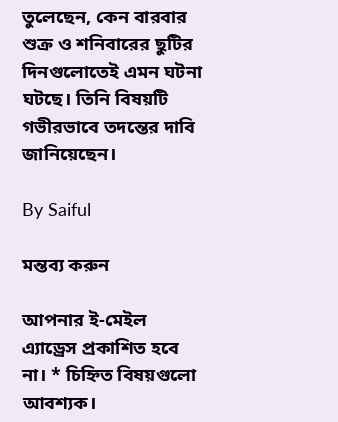তুলেছেন, কেন বারবার শুক্র ও শনিবারের ছুটির দিনগুলোতেই এমন ঘটনা ঘটছে। তিনি বিষয়টি গভীরভাবে তদন্তের দাবি জানিয়েছেন।

By Saiful

মন্তব্য করুন

আপনার ই-মেইল এ্যাড্রেস প্রকাশিত হবে না। * চিহ্নিত বিষয়গুলো আবশ্যক।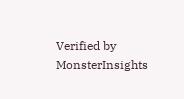Verified by MonsterInsights